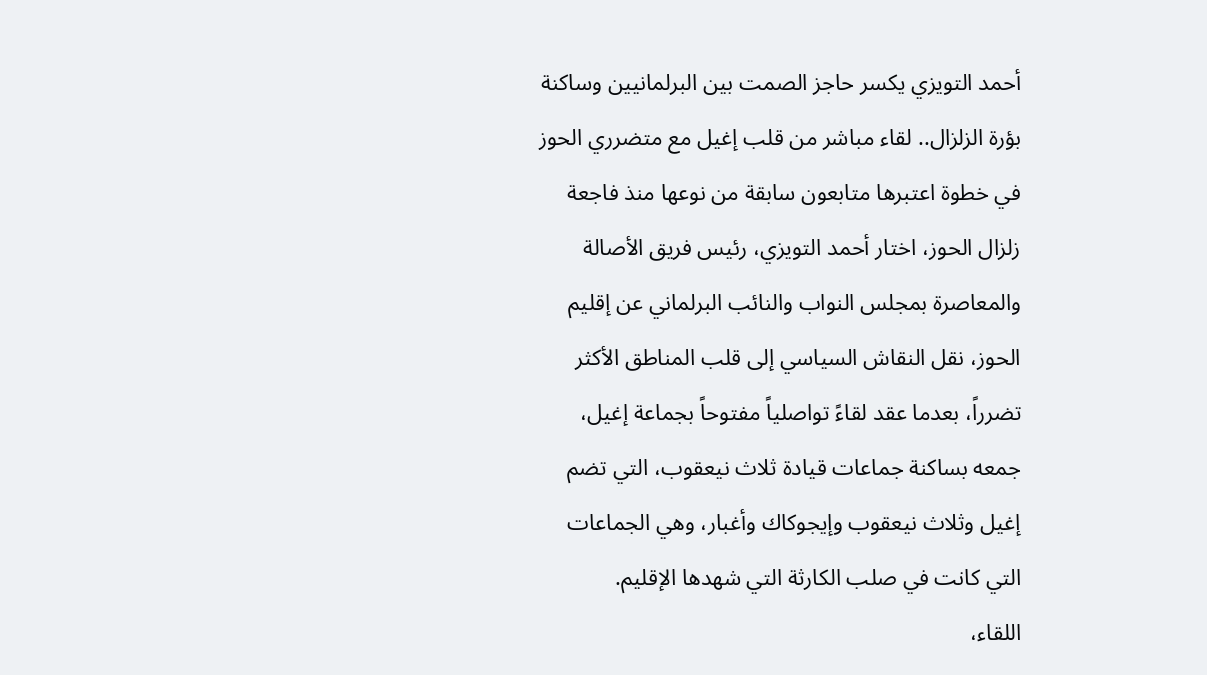أحمد التويزي يكسر حاجز الصمت بين البرلمانيين وساكنة بؤرة الزلزال.. لقاء مباشر من قلب إغيل مع متضرري الحوز
في خطوة اعتبرها متابعون سابقة من نوعها منذ فاجعة زلزال الحوز، اختار أحمد التويزي، رئيس فريق الأصالة والمعاصرة بمجلس النواب والنائب البرلماني عن إقليم الحوز، نقل النقاش السياسي إلى قلب المناطق الأكثر تضرراً، بعدما عقد لقاءً تواصلياً مفتوحاً بجماعة إغيل، جمعه بساكنة جماعات قيادة ثلاث نيعقوب، التي تضم إغيل وثلاث نيعقوب وإيجوكاك وأغبار، وهي الجماعات التي كانت في صلب الكارثة التي شهدها الإقليم.
اللقاء،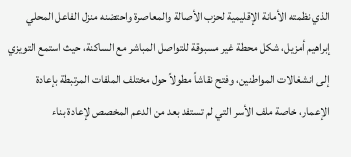الذي نظمته الأمانة الإقليمية لحزب الأصالة والمعاصرة واحتضنه منزل الفاعل المحلي إبراهيم أمزيل، شكل محطة غير مسبوقة للتواصل المباشر مع الساكنة، حيث استمع التويزي إلى انشغالات المواطنين، وفتح نقاشاً مطولاً حول مختلف الملفات المرتبطة بإعادة الإعمار، خاصة ملف الأسر التي لم تستفد بعد من الدعم المخصص لإعادة بناء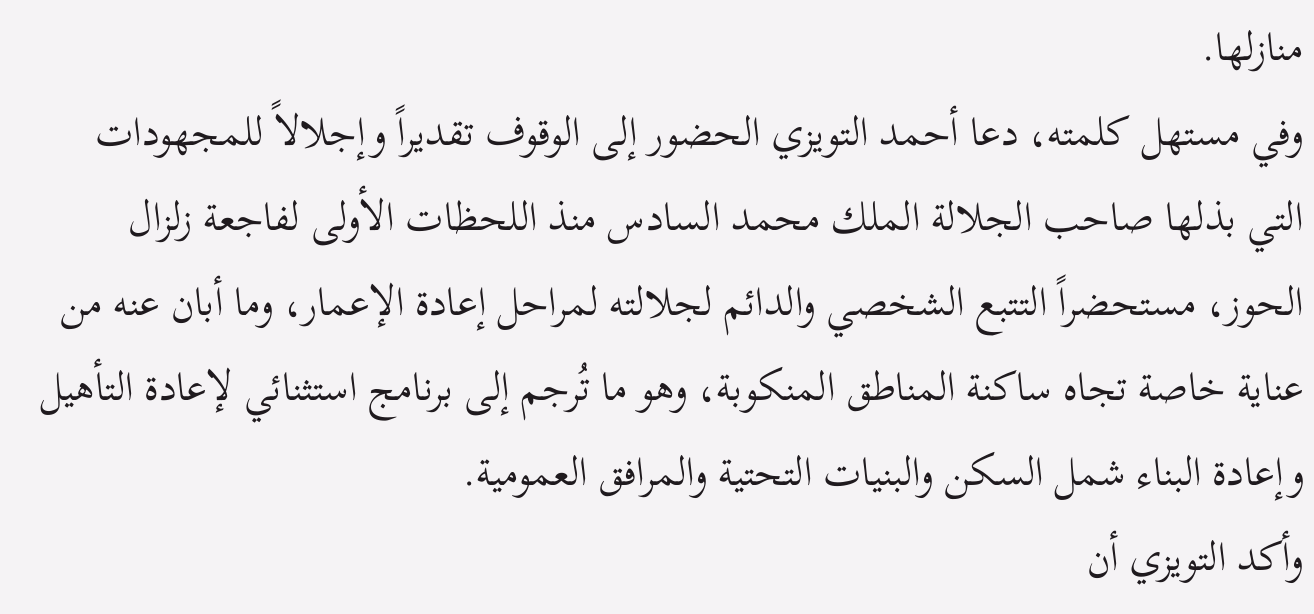منازلها.
وفي مستهل كلمته، دعا أحمد التويزي الحضور إلى الوقوف تقديراً وإجلالاً للمجهودات التي بذلها صاحب الجلالة الملك محمد السادس منذ اللحظات الأولى لفاجعة زلزال الحوز، مستحضراً التتبع الشخصي والدائم لجلالته لمراحل إعادة الإعمار، وما أبان عنه من عناية خاصة تجاه ساكنة المناطق المنكوبة، وهو ما تُرجم إلى برنامج استثنائي لإعادة التأهيل وإعادة البناء شمل السكن والبنيات التحتية والمرافق العمومية.
وأكد التويزي أن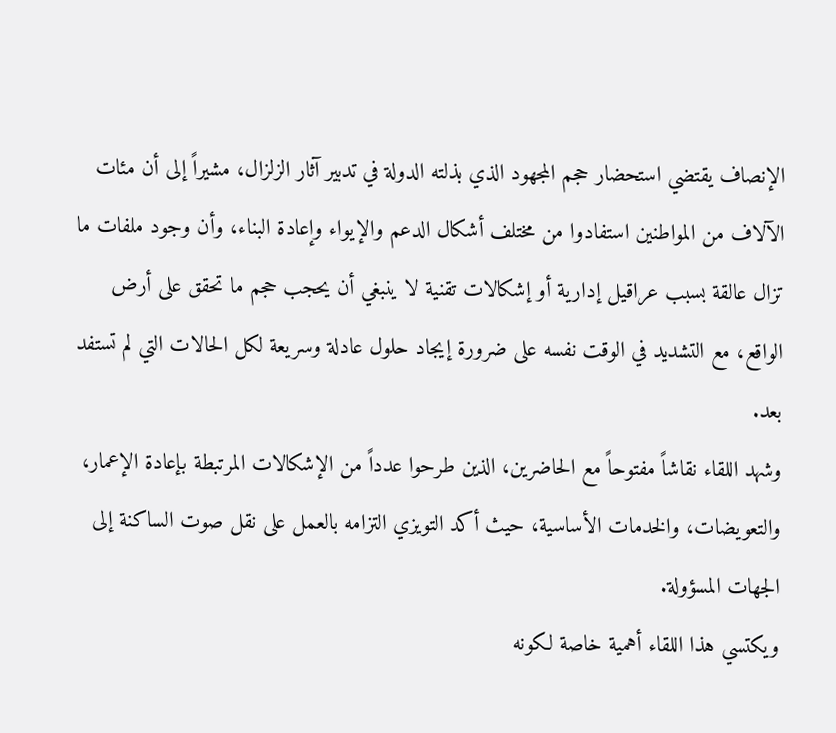الإنصاف يقتضي استحضار حجم المجهود الذي بذلته الدولة في تدبير آثار الزلزال، مشيراً إلى أن مئات الآلاف من المواطنين استفادوا من مختلف أشكال الدعم والإيواء وإعادة البناء، وأن وجود ملفات ما تزال عالقة بسبب عراقيل إدارية أو إشكالات تقنية لا ينبغي أن يحجب حجم ما تحقق على أرض الواقع، مع التشديد في الوقت نفسه على ضرورة إيجاد حلول عادلة وسريعة لكل الحالات التي لم تستفد بعد.
وشهد اللقاء نقاشاً مفتوحاً مع الحاضرين، الذين طرحوا عدداً من الإشكالات المرتبطة بإعادة الإعمار، والتعويضات، والخدمات الأساسية، حيث أكد التويزي التزامه بالعمل على نقل صوت الساكنة إلى الجهات المسؤولة.
ويكتسي هذا اللقاء أهمية خاصة لكونه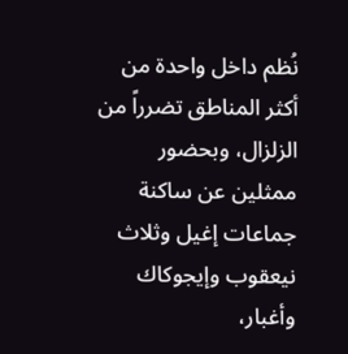نُظم داخل واحدة من أكثر المناطق تضرراً من الزلزال، وبحضور ممثلين عن ساكنة جماعات إغيل وثلاث نيعقوب وإيجوكاك وأغبار،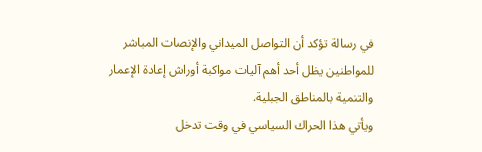في رسالة تؤكد أن التواصل الميداني والإنصات المباشر للمواطنين يظل أحد أهم آليات مواكبة أوراش إعادة الإعمار والتنمية بالمناطق الجبلية.
ويأتي هذا الحراك السياسي في وقت تدخل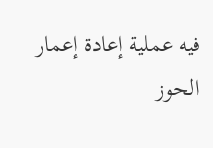فيه عملية إعادة إعمار الحوز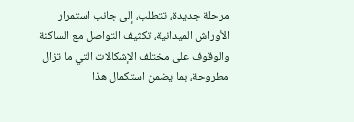مرحلة جديدة، تتطلب، إلى جانب استمرار الأوراش الميدانية، تكثيف التواصل مع الساكنة والوقوف على مختلف الإشكالات التي ما تزال مطروحة، بما يضمن استكمال هذا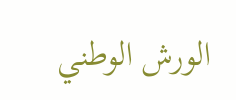الورش الوطني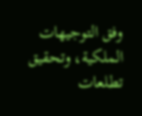وفق التوجيهات الملكية، وتحقيق تطلعات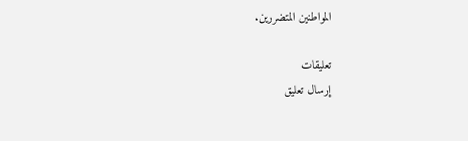المواطنين المتضررين.

تعليقات
إرسال تعليق